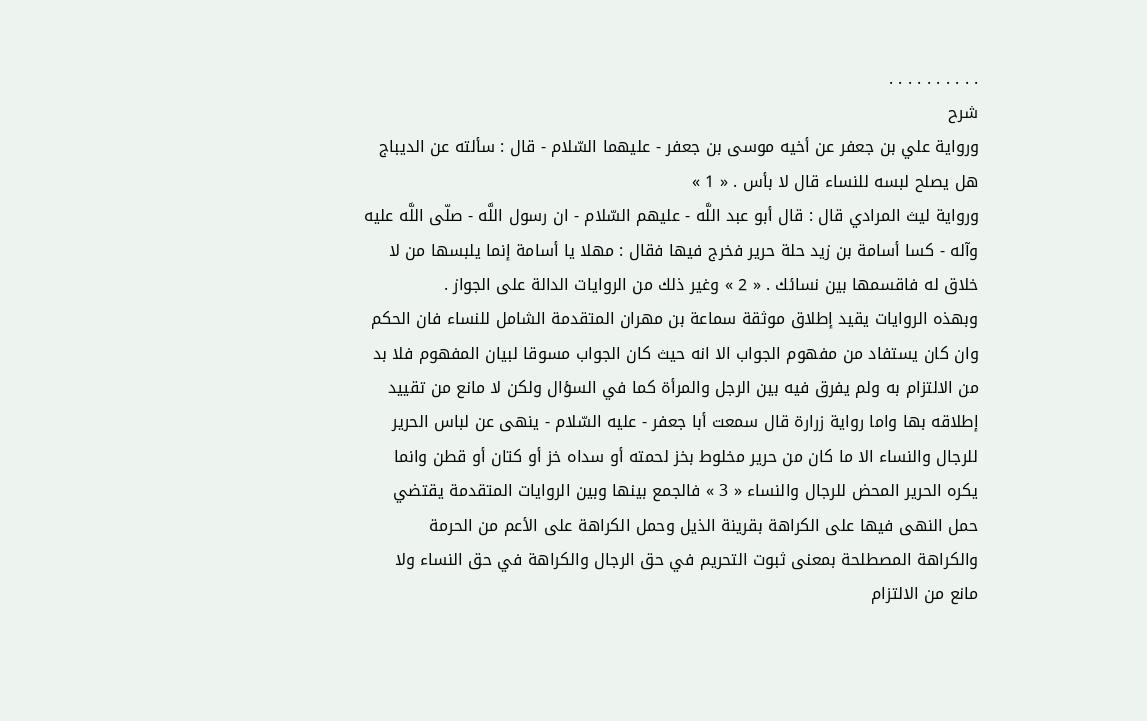. . . . . . . . . .
شرح
ورواية علي بن جعفر عن أخيه موسى بن جعفر - عليهما السّلام - قال : سألته عن الديباج هل يصلح لبسه للنساء قال لا بأس . « 1 »
ورواية ليث المرادي قال : قال أبو عبد اللَّه - عليهم السّلام - ان رسول اللَّه - صلّى اللَّه عليه وآله - كسا أسامة بن زيد حلة حرير فخرج فيها فقال : مهلا يا أسامة إنما يلبسها من لا خلاق له فاقسمها بين نسائك . « 2 » وغير ذلك من الروايات الدالة على الجواز .
وبهذه الروايات يقيد إطلاق موثقة سماعة بن مهران المتقدمة الشامل للنساء فان الحكم وان كان يستفاد من مفهوم الجواب الا انه حيث كان الجواب مسوقا لبيان المفهوم فلا بد من الالتزام به ولم يفرق فيه بين الرجل والمرأة كما في السؤال ولكن لا مانع من تقييد إطلاقه بها واما رواية زرارة قال سمعت أبا جعفر - عليه السّلام - ينهى عن لباس الحرير للرجال والنساء الا ما كان من حرير مخلوط بخز لحمته أو سداه خز أو كتان أو قطن وانما يكره الحرير المحض للرجال والنساء « 3 » فالجمع بينها وبين الروايات المتقدمة يقتضي حمل النهى فيها على الكراهة بقرينة الذيل وحمل الكراهة على الأعم من الحرمة والكراهة المصطلحة بمعنى ثبوت التحريم في حق الرجال والكراهة في حق النساء ولا مانع من الالتزام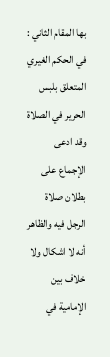بها المقام الثاني : في الحكم الغيري المتعلق بلبس الحرير في الصلاة وقد ادعى الإجماع على بطلان صلاة الرجل فيه والظاهر أنه لا اشكال ولا خلاف بين الإمامية في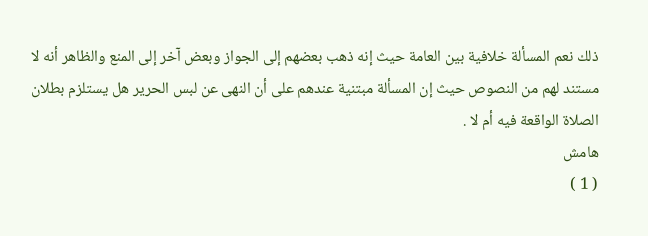ذلك نعم المسألة خلافية بين العامة حيث إنه ذهب بعضهم إلى الجواز وبعض آخر إلى المنع والظاهر أنه لا مستند لهم من النصوص حيث إن المسألة مبتنية عندهم على أن النهى عن لبس الحرير هل يستلزم بطلان الصلاة الواقعة فيه أم لا .
هامش
( 1 )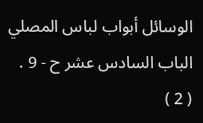الوسائل أبواب لباس المصلي الباب السادس عشر ح - 9 .
( 2 )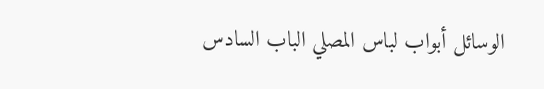الوسائل أبواب لباس المصلي الباب السادس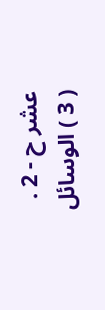عشر ح - 2 .
( 3 ) الوسائل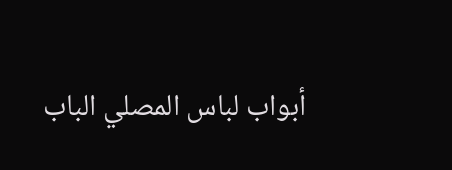أبواب لباس المصلي الباب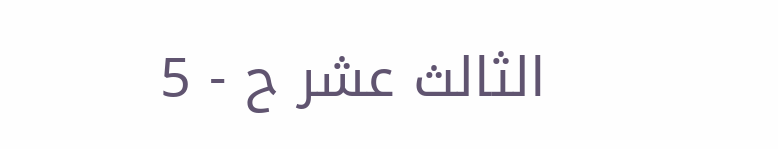الثالث عشر ح - 5